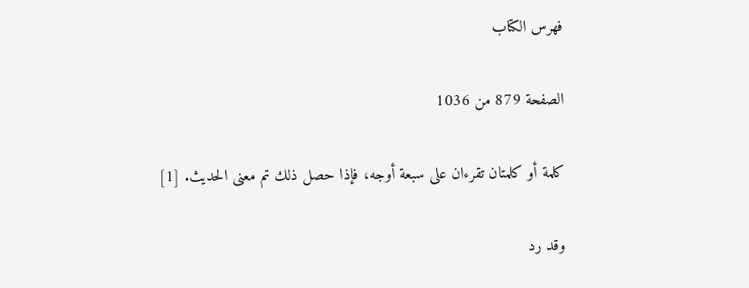فهرس الكتاب

الصفحة 879 من 1036

كلمة أو كلمتان تقرءان على سبعة أوجه، فإذا حصل ذلك تم معنى الحديث. [1]

وقد رد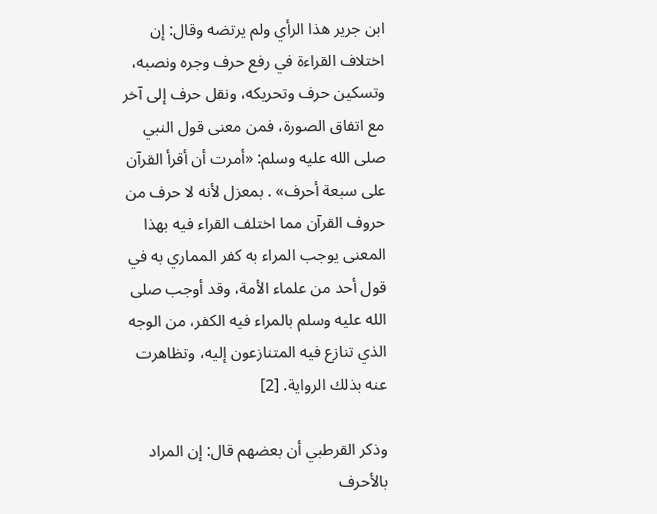ابن جرير هذا الرأي ولم يرتضه وقال: إن اختلاف القراءة في رفع حرف وجره ونصبه، وتسكين حرف وتحريكه، ونقل حرف إلى آخر مع اتفاق الصورة، فمن معنى قول النبي صلى الله عليه وسلم: «أمرت أن أقرأ القرآن على سبعة أحرف» . بمعزل لأنه لا حرف من حروف القرآن مما اختلف القراء فيه بهذا المعنى يوجب المراء به كفر المماري به في قول أحد من علماء الأمة، وقد أوجب صلى الله عليه وسلم بالمراء فيه الكفر، من الوجه الذي تنازع فيه المتنازعون إليه، وتظاهرت عنه بذلك الرواية. [2]

وذكر القرطبي أن بعضهم قال: إن المراد بالأحرف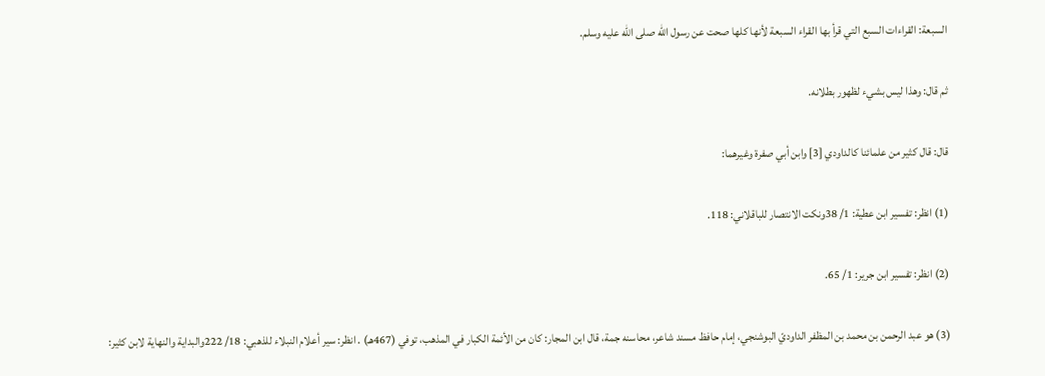السبعة: القراءات السبع التي قرأ بها القراء السبعة لأنها كلها صحت عن رسول الله صلى الله عليه وسلم.

ثم قال: وهذا ليس بشيء لظهور بطلانه.

قال: قال كثير من علمائنا كالداودي [3] وابن أبي صفرة وغيرهما:

(1) انظر: تفسير ابن عطية: 1/ 38ونكت الانتصار للباقلاني: 118.

(2) انظر: تفسير ابن جرير: 1/ 65.

(3) هو عبد الرحمن بن محمد بن المظفر الداوديّ البوشنجي، إمام حافظ مسند شاعر، محاسنه جمة، قال ابن المجار: كان من الأئمة الكبار في المذهب، توفي (467هـ) . انظر: سير أعلام النبلاء للذهبي: 18/ 222والبداية والنهاية لابن كثير: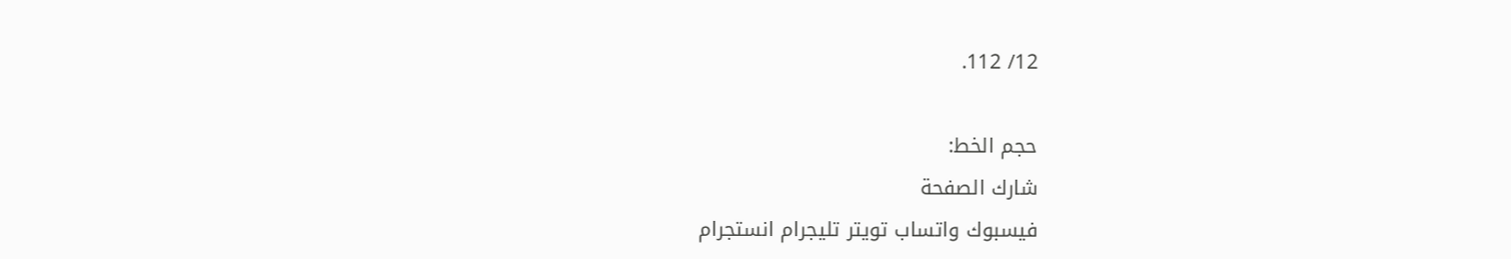12/ 112.

حجم الخط:
شارك الصفحة
فيسبوك واتساب تويتر تليجرام انستجرام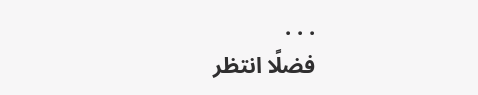. . .
فضلًا انتظر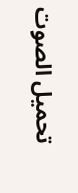تحميل الصوت